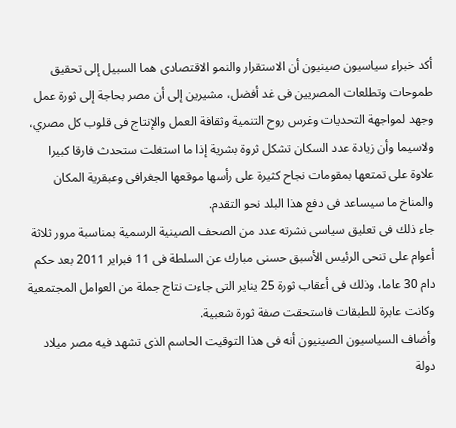أكد خبراء سياسيون صينيون أن الاستقرار والنمو الاقتصادى هما السبيل إلى تحقيق طموحات وتطلعات المصريين فى غد أفضل، مشيرين إلى أن مصر بحاجة إلى ثورة عمل وجهد لمواجهة التحديات وغرس روح التنمية وثقافة العمل والإنتاج فى قلوب كل مصري، ولاسيما وأن زيادة عدد السكان تشكل ثروة بشرية إذا ما استغلت ستحدث فارقا كبيرا علاوة على تمتعها بمقومات نجاح كثيرة على رأسها موقعها الجغرافى وعبقرية المكان والمناخ ما سيساعد فى دفع هذا البلد نحو التقدم.
جاء ذلك فى تعليق سياسى نشرته عدد من الصحف الصينية الرسمية بمناسبة مرور ثلاثة أعوام على تنحى الرئيس الأسبق حسنى مبارك عن السلطة فى 11 فبراير 2011 بعد حكم دام 30 عاما، وذلك فى أعقاب ثورة 25 يناير التى جاءت نتاج جملة من العوامل المجتمعية وكانت عابرة للطبقات فاستحقت صفة ثورة شعبية.
وأضاف السياسيون الصينيون أنه فى هذا التوقيت الحاسم الذى تشهد فيه مصر ميلاد دولة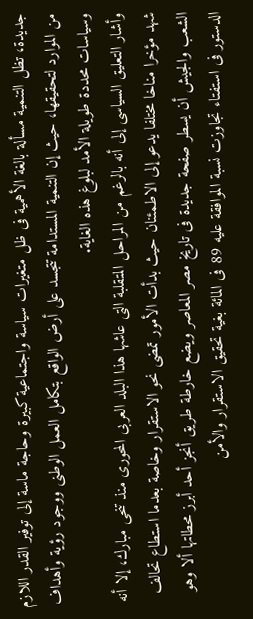جديدة، تظل التنمية مسألة بالغة الأهمية فى ظل متغيرات سياسة واجتماعية كبيرة وحاجة ماسة إلى توفير القدر اللازم من الموارد لتحقيقها، حيث إن التنمية المستدامة تتجسد على أرض الواقع بتكامل العمل الوطنى ووجود رؤية وأهداف وسياسات محددة طويلة الأمد لبلوغ هذه الغاية.
وأشار التعليق السياسى إلى أنه بالرغم من المراحل المتقلبة التى عاشها هذا البلد العربى المحورى منذ تنحى مبارك، إلا أنه شهد مؤخرا مناخا مختلفا يدعو إلى الاطمئنان حيث بدأت الأمور تمضى نحو الاستقرار وخاصة بعدما استطاع تحالف الشعب والجيش أن يسطر صفحة جديدة فى تاريخ مصر المعاصر ويضع خارطة طريق أنجز أحد أبرز محطاتها ألا وهو الدستور فى استفتاء تجاوزت نسبة الموافقة عليه 89 فى المائة بغية تحقيق الاستقرار والأمن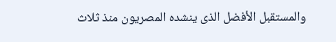والمستقبل الأفضل الذى ينشده المصريون منذ ثلاث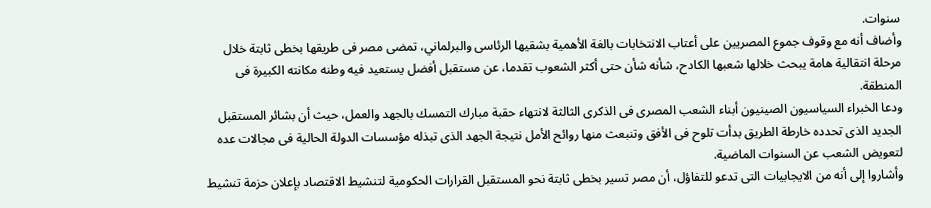سنوات.
وأضاف أنه مع وقوف جموع المصريين على أعتاب الانتخابات بالغة الأهمية بشقيها الرئاسى والبرلماني، تمضى مصر فى طريقها بخطى ثابتة خلال مرحلة انتقالية هامة يبحث خلالها شعبها الكادح، شأنه شأن حتى أكثر الشعوب تقدما، عن مستقبل أفضل يستعيد فيه وطنه مكانته الكبيرة فى المنطقة.
ودعا الخبراء السياسيون الصينيون أبناء الشعب المصرى فى الذكرى الثالثة لانتهاء حقبة مبارك التمسك بالجهد والعمل، حيث أن بشائر المستقبل الجديد الذى تحدده خارطة الطريق بدأت تلوح فى الأفق وتنبعث منها روائح الأمل نتيجة الجهد الذى تبذله مؤسسات الدولة الحالية فى مجالات عده لتعويض الشعب عن السنوات الماضية.
وأشاروا إلى أنه من الايجابيات التى تدعو للتفاؤل، أن مصر تسير بخطى ثابتة نحو المستقبل القرارات الحكومية لتنشيط الاقتصاد بإعلان حزمة تنشيط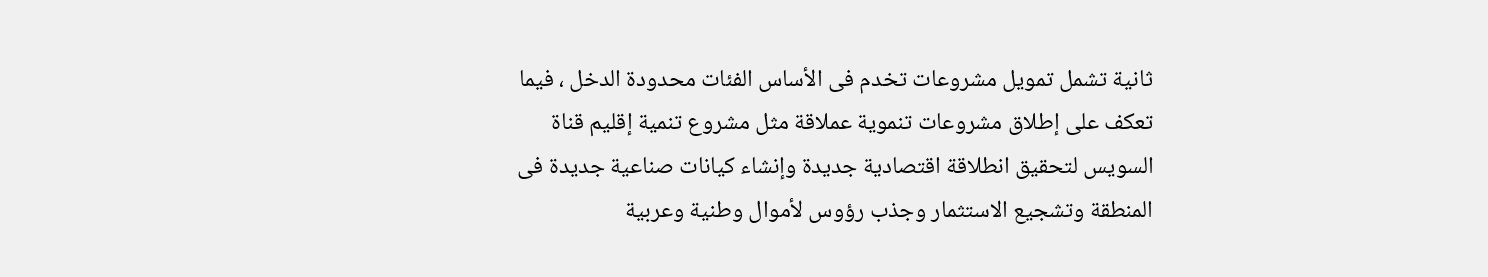ثانية تشمل تمويل مشروعات تخدم فى الأساس الفئات محدودة الدخل ، فيما تعكف على إطلاق مشروعات تنموية عملاقة مثل مشروع تنمية إقليم قناة السويس لتحقيق انطلاقة اقتصادية جديدة وإنشاء كيانات صناعية جديدة فى المنطقة وتشجيع الاستثمار وجذب رؤوس لأموال وطنية وعربية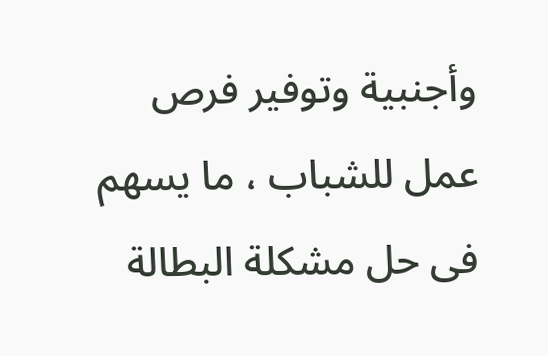وأجنبية وتوفير فرص عمل للشباب ، ما يسهم فى حل مشكلة البطالة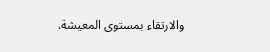والارتقاء بمستوى المعيشة.